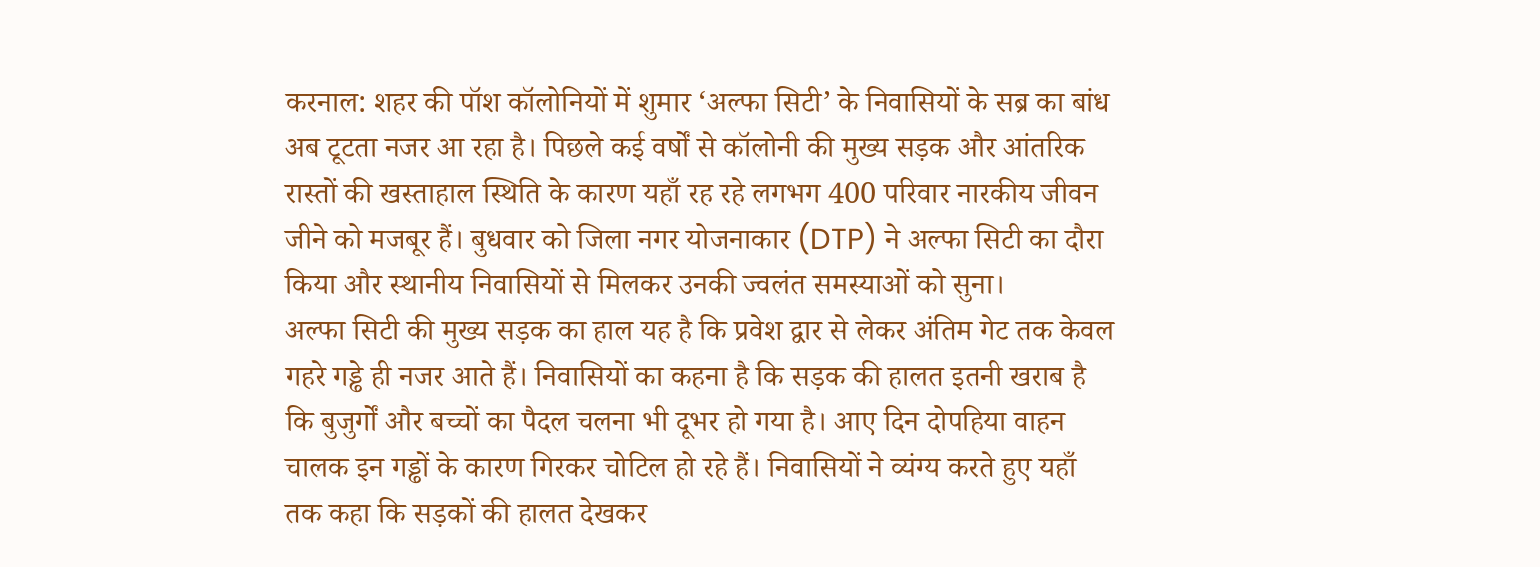करनाल: शहर की पॉश कॉलोनियों में शुमार ‘अल्फा सिटी’ के निवासियों के सब्र का बांध अब टूटता नजर आ रहा है। पिछले कई वर्षों से कॉलोनी की मुख्य सड़क और आंतरिक रास्तों की खस्ताहाल स्थिति के कारण यहाँ रह रहे लगभग 400 परिवार नारकीय जीवन जीने को मजबूर हैं। बुधवार को जिला नगर योजनाकार (DTP) ने अल्फा सिटी का दौरा किया और स्थानीय निवासियों से मिलकर उनकी ज्वलंत समस्याओं को सुना।
अल्फा सिटी की मुख्य सड़क का हाल यह है कि प्रवेश द्वार से लेकर अंतिम गेट तक केवल गहरे गड्ढे ही नजर आते हैं। निवासियों का कहना है कि सड़क की हालत इतनी खराब है कि बुजुर्गों और बच्चों का पैदल चलना भी दूभर हो गया है। आए दिन दोपहिया वाहन चालक इन गड्ढों के कारण गिरकर चोटिल हो रहे हैं। निवासियों ने व्यंग्य करते हुए यहाँ तक कहा कि सड़कों की हालत देखकर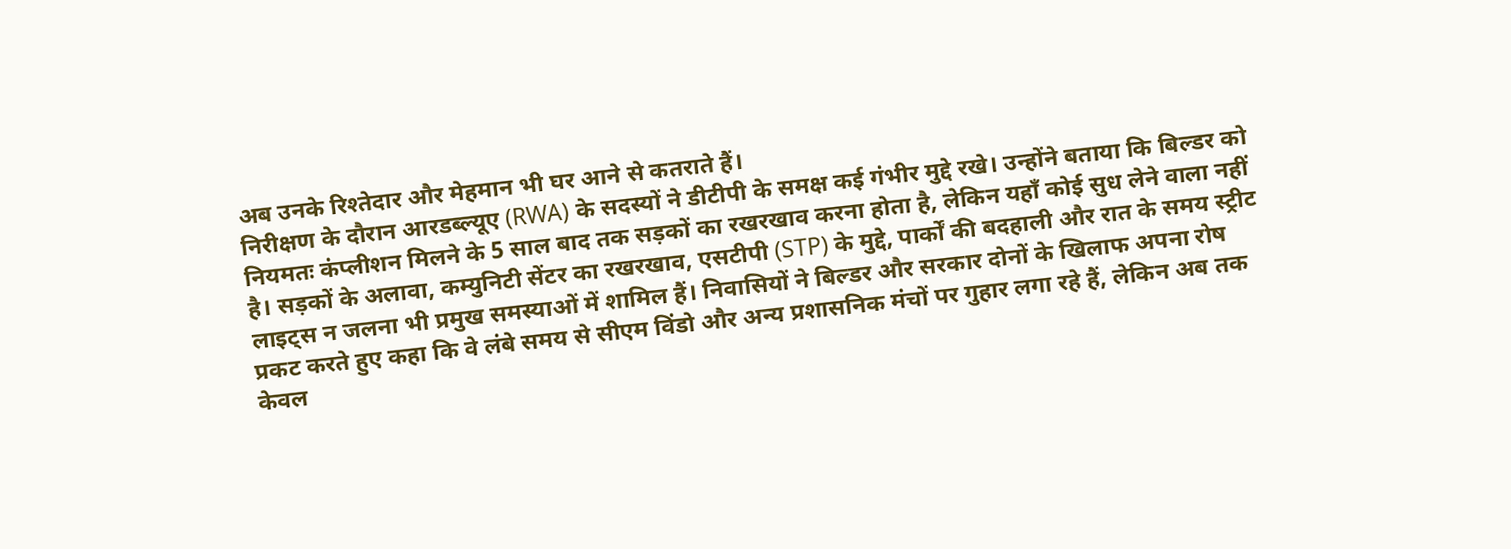अब उनके रिश्तेदार और मेहमान भी घर आने से कतराते हैं।
निरीक्षण के दौरान आरडब्ल्यूए (RWA) के सदस्यों ने डीटीपी के समक्ष कई गंभीर मुद्दे रखे। उन्होंने बताया कि बिल्डर को नियमतः कंप्लीशन मिलने के 5 साल बाद तक सड़कों का रखरखाव करना होता है, लेकिन यहाँ कोई सुध लेने वाला नहीं है। सड़कों के अलावा, कम्युनिटी सेंटर का रखरखाव, एसटीपी (STP) के मुद्दे, पार्कों की बदहाली और रात के समय स्ट्रीट लाइट्स न जलना भी प्रमुख समस्याओं में शामिल हैं। निवासियों ने बिल्डर और सरकार दोनों के खिलाफ अपना रोष प्रकट करते हुए कहा कि वे लंबे समय से सीएम विंडो और अन्य प्रशासनिक मंचों पर गुहार लगा रहे हैं, लेकिन अब तक केवल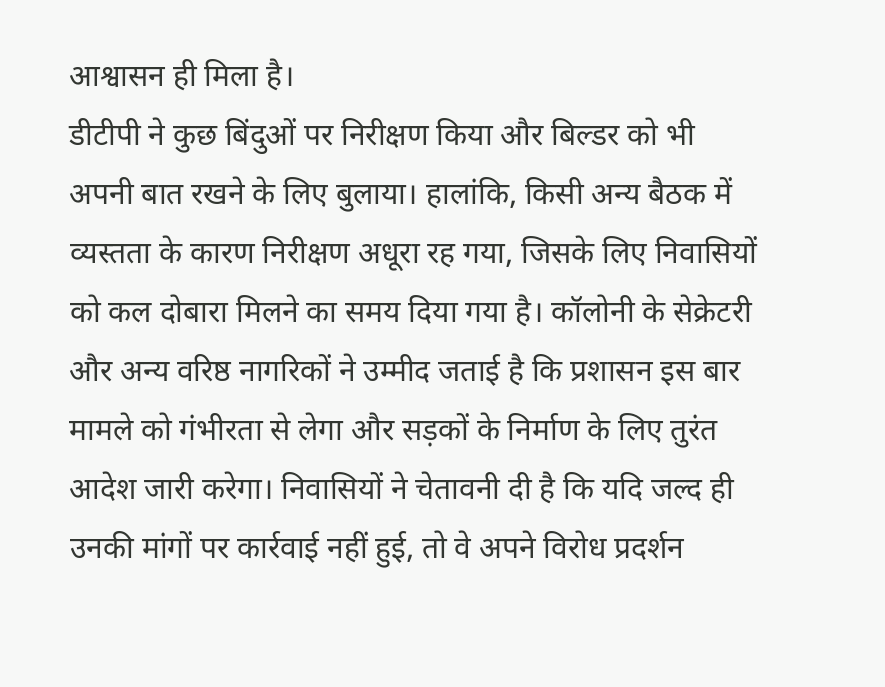आश्वासन ही मिला है।
डीटीपी ने कुछ बिंदुओं पर निरीक्षण किया और बिल्डर को भी अपनी बात रखने के लिए बुलाया। हालांकि, किसी अन्य बैठक में व्यस्तता के कारण निरीक्षण अधूरा रह गया, जिसके लिए निवासियों को कल दोबारा मिलने का समय दिया गया है। कॉलोनी के सेक्रेटरी और अन्य वरिष्ठ नागरिकों ने उम्मीद जताई है कि प्रशासन इस बार मामले को गंभीरता से लेगा और सड़कों के निर्माण के लिए तुरंत आदेश जारी करेगा। निवासियों ने चेतावनी दी है कि यदि जल्द ही उनकी मांगों पर कार्रवाई नहीं हुई, तो वे अपने विरोध प्रदर्शन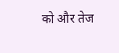को और तेज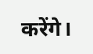करेंगे।